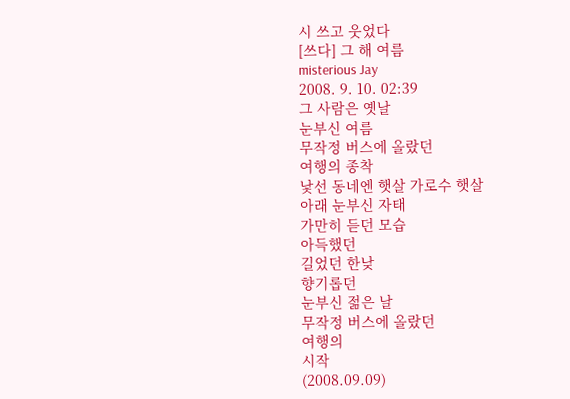시 쓰고 웃었다
[쓰다] 그 해 여름
misterious Jay
2008. 9. 10. 02:39
그 사람은 옛날
눈부신 여름
무작정 버스에 올랐던
여행의 종착
낯선 동네엔 햇살 가로수 햇살
아래 눈부신 자태
가만히 듣던 모습
아득했던
길었던 한낮
향기롭던
눈부신 젊은 날
무작정 버스에 올랐던
여행의
시작
(2008.09.09)